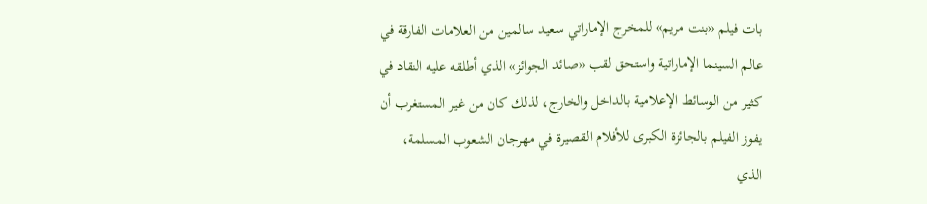بات فيلم «بنت مريم» للمخرج الإماراتي سعيد سالمين من العلامات الفارقة في عالم السينما الإماراتية واستحق لقب «صائد الجوائز» الذي أطلقه عليه النقاد في كثير من الوسائط الإعلامية بالداخل والخارج، لذلك كان من غير المستغرب أن يفوز الفيلم بالجائزة الكبرى للأفلام القصيرة في مهرجان الشعوب المسلمة، الذي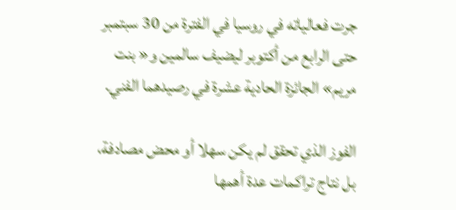جرت فعالياته في روسيا في الفترة من 30 سبتمبر حتى الرابع من أكتوبر ليضيف سالمين و« بنت مريم» الجائزة الحادية عشرة في رصيدهما الفني.

الفوز الذي تحقق لم يكن سهلا أو محض مصادفة، بل نتاج تراكمات عدة أهمها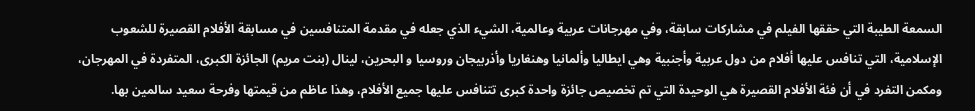السمعة الطيبة التي حققها الفيلم في مشاركات سابقة، وفي مهرجانات عربية وعالمية، الشيء الذي جعله في مقدمة المتنافسين في مسابقة الأفلام القصيرة للشعوب الإسلامية، التي تنافس عليها أفلام من دول عربية وأجنبية وهي ايطاليا وألمانيا وهنغاريا وأذربيجان وروسيا و البحرين، لينال (بنت مريم) الجائزة الكبرى، المتفردة في المهرجان، ومكمن التفرد في أن فئة الأفلام القصيرة هي الوحيدة التي تم تخصيص جائزة واحدة كبرى تتنافس عليها جميع الأفلام، وهذا عاظم من قيمتها وفرحة سعيد سالمين بها.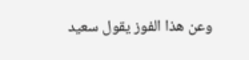وعن هذا الفوز يقول سعيد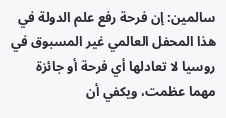سالمين: إن فرحة رفع علم الدولة في هذا المحفل العالمي غير المسبوق في روسيا لا تعادلها أي فرحة أو جائزة مهما عظمت، ويكفي أن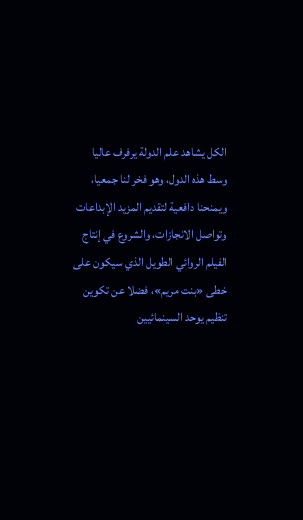الكل يشاهد علم الدولة يرفرف عاليا وسط هذه الدول، وهو فخر لنا جمعيا، ويمنحنا دافعية لتقديم المزيد الإبداعات وتواصل الانجازات، والشروع في إنتاج الفيلم الروائي الطويل الذي سيكون على خطى «بنت مريم»، فضلا عن تكوين تنظيم يوحد السينمائيين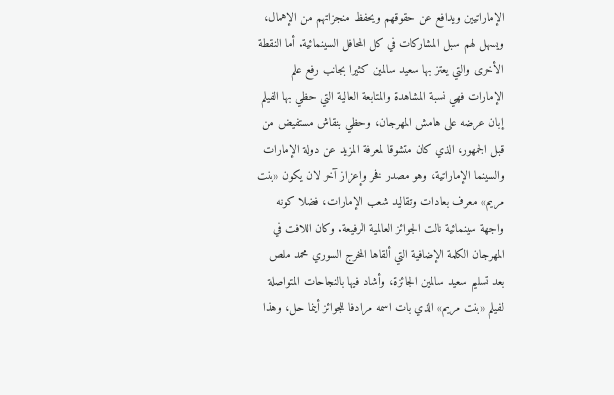الإماراتيين ويدافع عن حقوقهم ويحفظ منجزاتهم من الإهمال، ويسهل لهم سبل المشاركات في كل المحافل السينمائية. أما النقطة الأخرى والتي يعتز بها سعيد سالمين كثيرا بجانب رفع علم الإمارات فهي نسبة المشاهدة والمتابعة العالية التي حظي بها الفيلم إبان عرضه على هامش المهرجان، وحظي بنقاش مستفيض من قبل الجمهور، الذي كان متشوقا لمعرفة المزيد عن دولة الإمارات والسينما الإماراتية، وهو مصدر فخر وإعزاز آخر لان يكون «بنت مريم» معرف بعادات وتقاليد شعب الإمارات، فضلا كونه واجهة سينمائية نالت الجوائز العالمية الرفيعة. وكان اللافت في المهرجان الكلمة الإضافية التي ألقاها المخرج السوري محمد ملص بعد تسليم سعيد سالمين الجائزة، وأشاد فيها بالنجاحات المتواصلة لفيلم «بنت مريم» الذي بات اسمه مرادفا للجوائز أينما حل، وهذا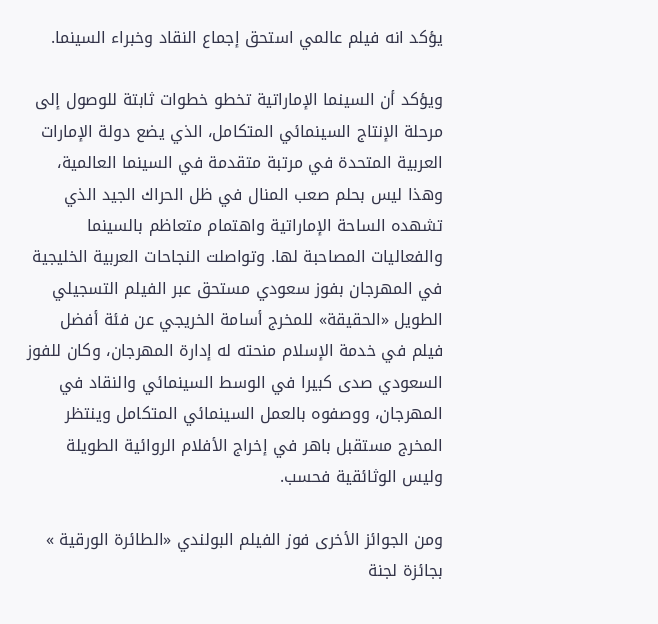يؤكد انه فيلم عالمي استحق إجماع النقاد وخبراء السينما.

ويؤكد أن السينما الإماراتية تخطو خطوات ثابتة للوصول إلى مرحلة الإنتاج السينمائي المتكامل، الذي يضع دولة الإمارات العربية المتحدة في مرتبة متقدمة في السينما العالمية، وهذا ليس بحلم صعب المنال في ظل الحراك الجيد الذي تشهده الساحة الإماراتية واهتمام متعاظم بالسينما والفعاليات المصاحبة لها. وتواصلت النجاحات العربية الخليجية في المهرجان بفوز سعودي مستحق عبر الفيلم التسجيلي الطويل «الحقيقة» للمخرج أسامة الخريجي عن فئة أفضل فيلم في خدمة الإسلام منحته له إدارة المهرجان، وكان للفوز السعودي صدى كبيرا في الوسط السينمائي والنقاد في المهرجان، ووصفوه بالعمل السينمائي المتكامل وينتظر المخرج مستقبل باهر في إخراج الأفلام الروائية الطويلة وليس الوثائقية فحسب.

ومن الجوائز الأخرى فوز الفيلم البولندي «الطائرة الورقية » بجائزة لجنة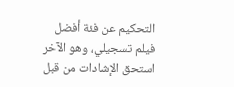التحكيم عن فئة أفضل فيلم تسجيلي، وهو الآخر استحق الإشادات من قبل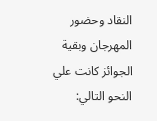النقاد وحضور المهرجان وبقية الجوائز كانت علي النحو التالي: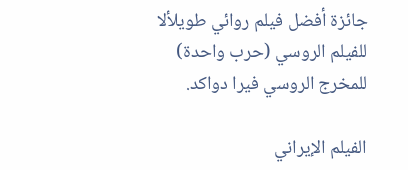جائزة أفضل فيلم روائي طويلألا للفيلم الروسي (حرب واحدة) للمخرج الروسي فيرا دواكد.

الفيلم الإيراني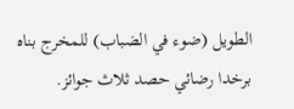الطويل (ضوء في الضباب) للمخرج بناه برخدا رضائي حصد ثلاث جوائز.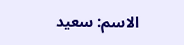الاسم: سعيد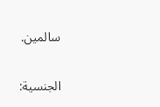سالمين.

الجنسية: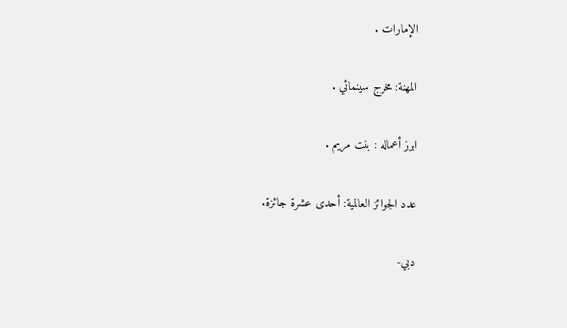الإمارات .

المهنة: مخرج سينمائي .

ابرز أعماله : بنت مريم .

عدد الجوائز العالمية: أحدى عشرة جائزة.

دبي-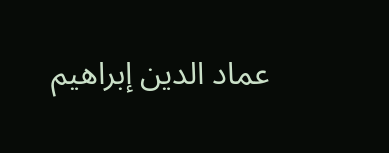عماد الدين إبراهيم